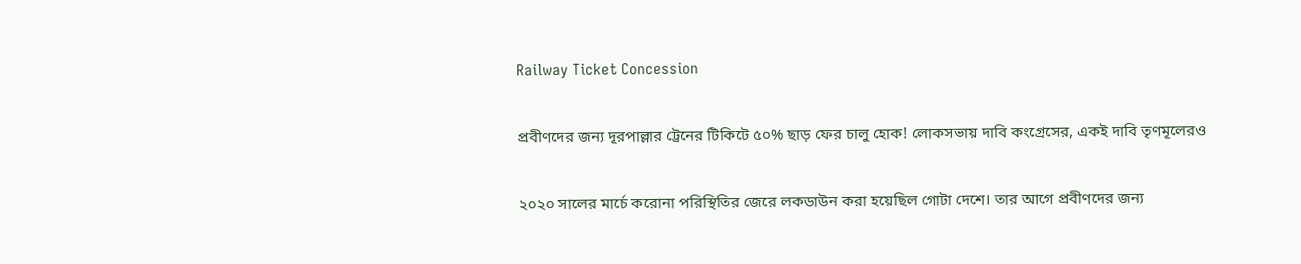Railway Ticket Concession

প্রবীণদের জন্য দূরপাল্লার ট্রেনের টিকিটে ৫০% ছাড় ফের চালু হোক! লোকসভায় দাবি কংগ্রেসের, একই দাবি তৃণমূলেরও

২০২০ সালের মার্চে করোনা পরিস্থিতির জেরে লকডাউন করা হয়েছিল গোটা দেশে। তার আগে প্রবীণদের জন্য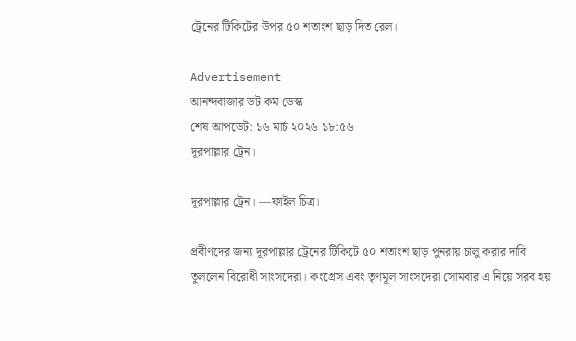ট্রেনের টিকিটের উপর ৫০ শতাংশ ছাড় দিত রেল।

Advertisement
আনন্দবাজার ডট কম ডেস্ক
শেষ আপডেট: ১৬ মার্চ ২০২৬ ১৮:৫৬
দূরপাল্লার ট্রেন।

দূরপাল্লার ট্রেন। —ফাইল চিত্র।

প্রবীণদের জন্য দূরপাল্লার ট্রেনের টিকিটে ৫০ শতাংশ ছাড় পুনরায় চালু করার দাবি তুললেন বিরোধী সাংসদেরা। কংগ্রেস এবং তৃণমূল সাংসদেরা সোমবার এ নিয়ে সরব হয়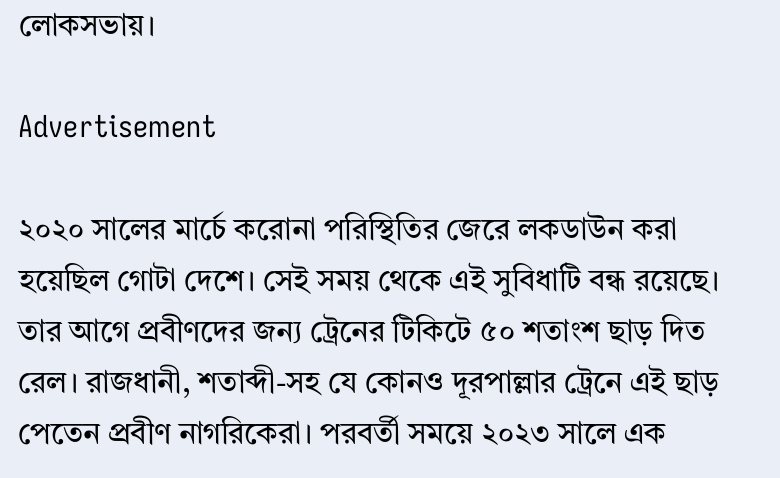লোকসভায়।

Advertisement

২০২০ সালের মার্চে করোনা পরিস্থিতির জেরে লকডাউন করা হয়েছিল গোটা দেশে। সেই সময় থেকে এই সুবিধাটি বন্ধ রয়েছে। তার আগে প্রবীণদের জন্য ট্রেনের টিকিটে ৫০ শতাংশ ছাড় দিত রেল। রাজধানী, শতাব্দী-সহ যে কোনও দূরপাল্লার ট্রেনে এই ছাড় পেতেন প্রবীণ নাগরিকেরা। পরবর্তী সময়ে ২০২৩ সালে এক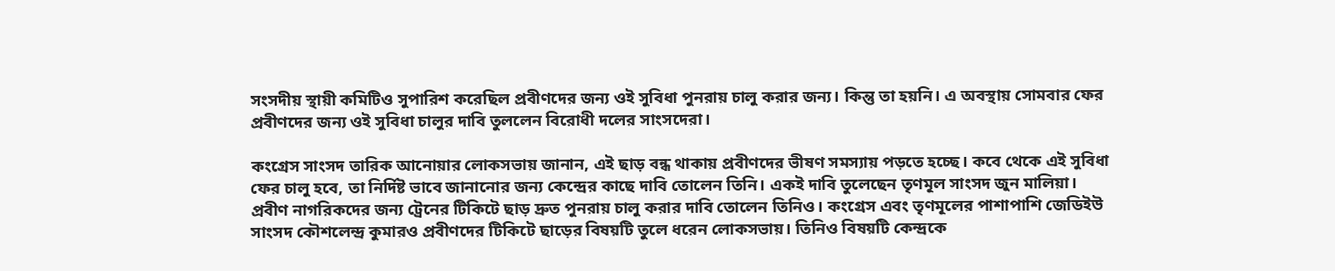সংসদীয় স্থায়ী কমিটিও সুপারিশ করেছিল প্রবীণদের জন্য ওই সুবিধা পুনরায় চালু করার জন্য। কিন্তু তা হয়নি। এ অবস্থায় সোমবার ফের প্রবীণদের জন্য ওই সুবিধা চালুর দাবি তুললেন বিরোধী দলের সাংসদেরা।

কংগ্রেস সাংসদ তারিক আনোয়ার লোকসভায় জানান, এই ছাড় বন্ধ থাকায় প্রবীণদের ভীষণ সমস্যায় পড়তে হচ্ছে। কবে থেকে এই সুবিধা ফের চালু হবে, তা নির্দিষ্ট ভাবে জানানোর জন্য কেন্দ্রের কাছে দাবি তোলেন তিনি। একই দাবি তুলেছেন তৃণমূল সাংসদ জুন মালিয়া। প্রবীণ নাগরিকদের জন্য ট্রেনের টিকিটে ছাড় দ্রুত পুনরায় চালু করার দাবি তোলেন তিনিও। কংগ্রেস এবং তৃণমূলের পাশাপাশি জেডিইউ সাংসদ কৌশলেন্দ্র কুমারও প্রবীণদের টিকিটে ছাড়ের বিষয়টি তুলে ধরেন লোকসভায়। তিনিও বিষয়টি কেন্দ্রকে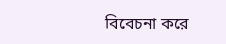বিবেচনা করে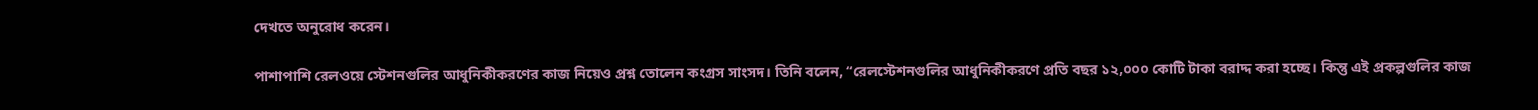দেখতে অনুরোধ করেন।

পাশাপাশি রেলওয়ে স্টেশনগুলির আধুনিকীকরণের কাজ নিয়েও প্রশ্ন তোলেন কংগ্রস সাংসদ। তিনি বলেন, “রেলস্টেশনগুলির আধুনিকীকরণে প্রতি বছর ১২,০০০ কোটি টাকা বরাদ্দ করা হচ্ছে। কিন্তু এই প্রকল্পগুলির কাজ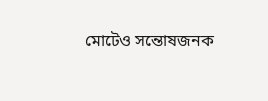মোটেও সন্তোষজনক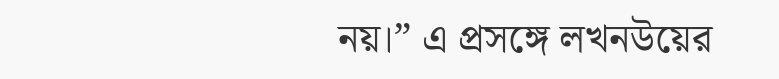নয়।” এ প্রসঙ্গে লখনউয়ের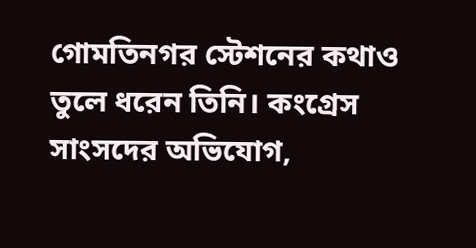গোমতিনগর স্টেশনের কথাও তুলে ধরেন তিনি। কংগ্রেস সাংসদের অভিযোগ,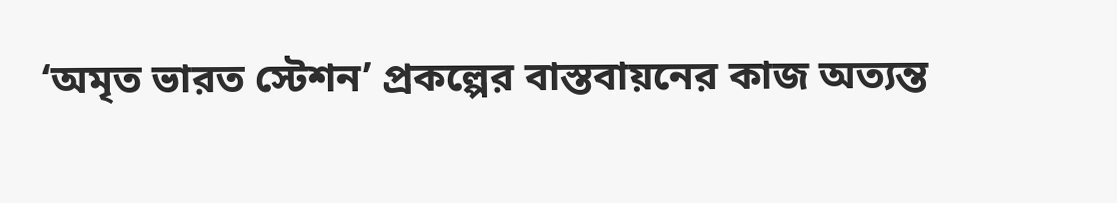‘অমৃত ভারত স্টেশন’ প্রকল্পের বাস্তবায়নের কাজ অত্যন্ত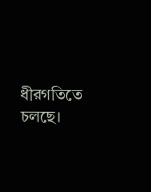ধীরগতিতে চলছে।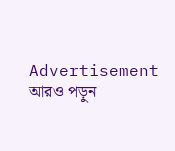Advertisement
আরও পড়ুন